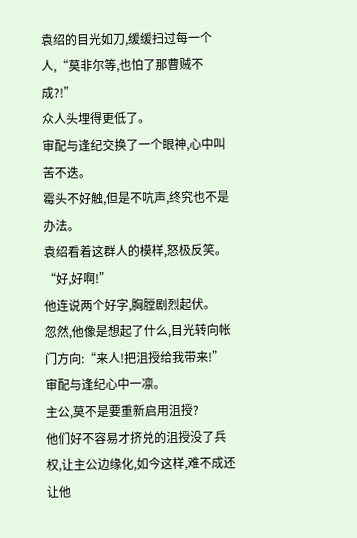袁绍的目光如刀,缓缓扫过每一个人,“莫非尔等,也怕了那曹贼不成?!”
众人头埋得更低了。
审配与逢纪交换了一个眼神,心中叫苦不迭。
霉头不好触,但是不吭声,终究也不是办法。
袁绍看着这群人的模样,怒极反笑。
“好,好啊!”
他连说两个好字,胸膛剧烈起伏。
忽然,他像是想起了什么,目光转向帐门方向:“来人!把沮授给我带来!”
审配与逢纪心中一凛。
主公,莫不是要重新启用沮授?
他们好不容易才挤兑的沮授没了兵权,让主公边缘化,如今这样,难不成还让他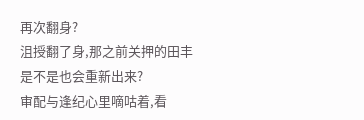再次翻身?
沮授翻了身,那之前关押的田丰是不是也会重新出来?
审配与逢纪心里嘀咕着,看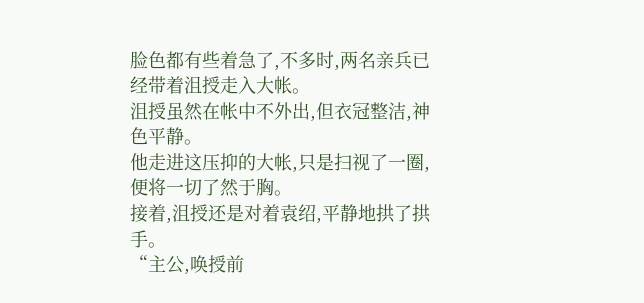脸色都有些着急了,不多时,两名亲兵已经带着沮授走入大帐。
沮授虽然在帐中不外出,但衣冠整洁,神色平静。
他走进这压抑的大帐,只是扫视了一圈,便将一切了然于胸。
接着,沮授还是对着袁绍,平静地拱了拱手。
“主公,唤授前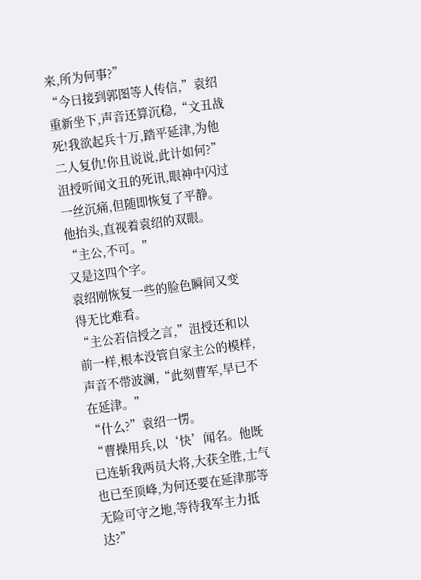来,所为何事?”
“今日接到郭图等人传信,”袁绍重新坐下,声音还算沉稳,“文丑战死!我欲起兵十万,踏平延津,为他二人复仇!你且说说,此计如何?”
沮授听闻文丑的死讯,眼神中闪过一丝沉痛,但随即恢复了平静。
他抬头,直视着袁绍的双眼。
“主公,不可。”
又是这四个字。
袁绍刚恢复一些的脸色瞬间又变得无比难看。
“主公若信授之言,”沮授还和以前一样,根本没管自家主公的模样,声音不带波澜,“此刻曹军,早已不在延津。”
“什么?”袁绍一愣。
“曹操用兵,以‘快’闻名。他既已连斩我两员大将,大获全胜,士气也已至顶峰,为何还要在延津那等无险可守之地,等待我军主力抵达?”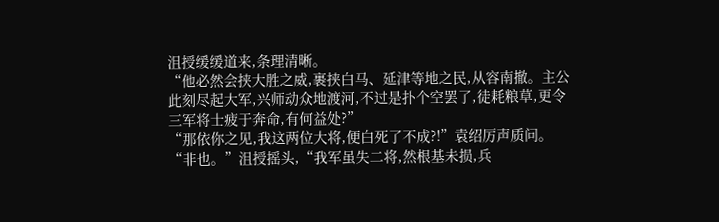沮授缓缓道来,条理清晰。
“他必然会挟大胜之威,裹挟白马、延津等地之民,从容南撤。主公此刻尽起大军,兴师动众地渡河,不过是扑个空罢了,徒耗粮草,更令三军将士疲于奔命,有何益处?”
“那依你之见,我这两位大将,便白死了不成?!”袁绍厉声质问。
“非也。”沮授摇头,“我军虽失二将,然根基未损,兵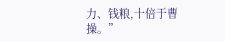力、钱粮,十倍于曹操。”